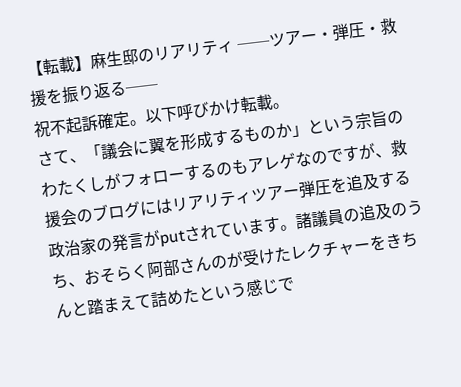【転載】麻生邸のリアリティ ──ツアー・弾圧・救援を振り返る──
祝不起訴確定。以下呼びかけ転載。
さて、「議会に翼を形成するものか」という宗旨のわたくしがフォローするのもアレゲなのですが、救援会のブログにはリアリティツアー弾圧を追及する政治家の発言がputされています。諸議員の追及のうち、おそらく阿部さんのが受けたレクチャーをきちんと踏まえて詰めたという感じで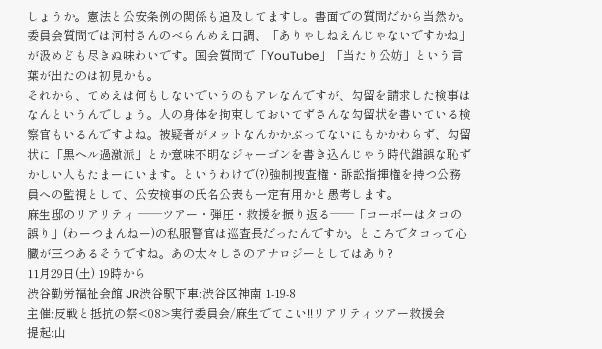しょうか。憲法と公安条例の関係も追及してますし。書面での質問だから当然か。委員会質問では河村さんのべらんめえ口調、「ありゃしねえんじゃないですかね」が汲めども尽きぬ味わいです。国会質問で「YouTube」「当たり公妨」という言葉が出たのは初見かも。
それから、てめえは何もしないでいうのもアレなんですが、勾留を請求した検事はなんというんでしょう。人の身体を拘束しておいてずさんな勾留状を書いている検察官もいるんですよね。被疑者がメットなんかかぶってないにもかかわらず、勾留状に「黒ヘル過激派」とか意味不明なジャーゴンを書き込んじゃう時代錯誤な恥ずかしい人もたまーにいます。というわけで(?)強制捜査権・訴訟指揮権を持つ公務員への監視として、公安検事の氏名公表も一定有用かと愚考します。
麻生邸のリアリティ ──ツアー・弾圧・救援を振り返る──「コーボーはタコの誤り」(わーつまんねー)の私服警官は巡査長だったんですか。ところでタコって心臓が三つあるそうですね。あの太々しさのアナロジーとしてはあり?
11月29日(土) 19時から
渋谷勤労福祉会館 JR渋谷駅下車:渋谷区神南 1-19-8
主催:反戦と抵抗の祭<08>実行委員会/麻生でてこい!!リアリティツアー救援会
提起:山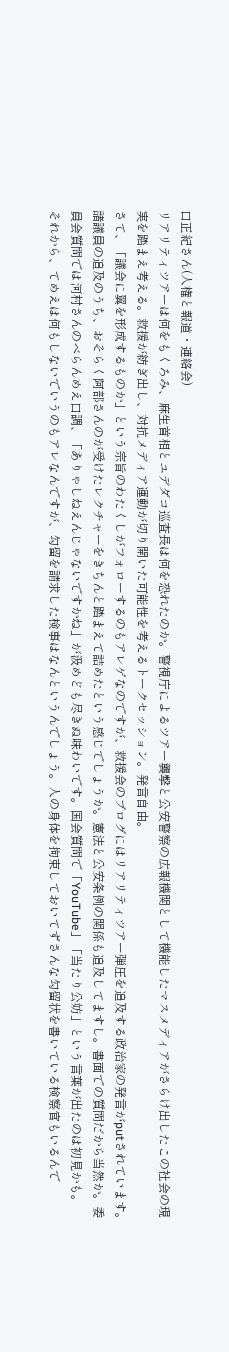口正紀さん(人権と報道・連絡会)
リアリティツアーは何をもくろみ、麻生首相とユデダコ巡査長は何を恐れたのか。警視庁によるツアー襲撃と公安警察の広報機関として機能したマスメディアがさらけ出したこの社会の現実を踏まえ考える。救援が紡ぎ出し、対抗メディア運動が切り開いた可能性を考えるトークセッション。発言自由。
さて、「議会に翼を形成するものか」という宗旨のわたくしがフォローするのもアレゲなのですが、救援会のブログにはリアリティツアー弾圧を追及する政治家の発言がputされています。諸議員の追及のうち、おそらく阿部さんのが受けたレクチャーをきちんと踏まえて詰めたという感じでしょうか。憲法と公安条例の関係も追及してますし。書面での質問だから当然か。委員会質問では河村さんのべらんめえ口調、「ありゃしねえんじゃないですかね」が汲めども尽きぬ味わいです。国会質問で「YouTube」「当たり公妨」という言葉が出たのは初見かも。
それから、てめえは何もしないでいうのもアレなんですが、勾留を請求した検事はなんというんでしょう。人の身体を拘束しておいてずさんな勾留状を書いている検察官もいるんで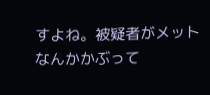すよね。被疑者がメットなんかかぶって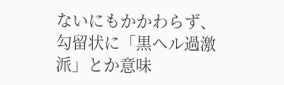ないにもかかわらず、勾留状に「黒ヘル過激派」とか意味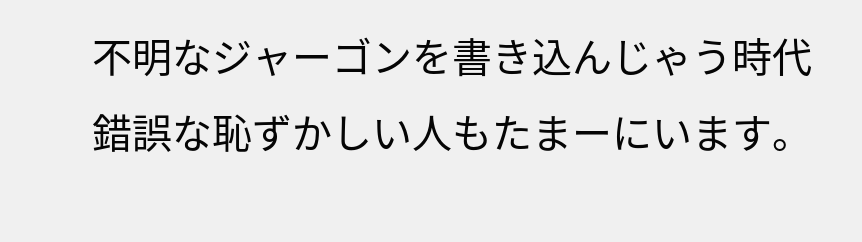不明なジャーゴンを書き込んじゃう時代錯誤な恥ずかしい人もたまーにいます。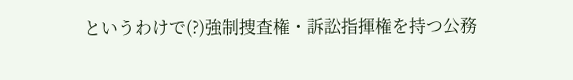というわけで(?)強制捜査権・訴訟指揮権を持つ公務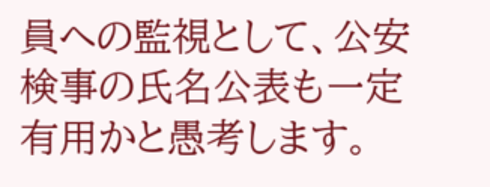員への監視として、公安検事の氏名公表も一定有用かと愚考します。